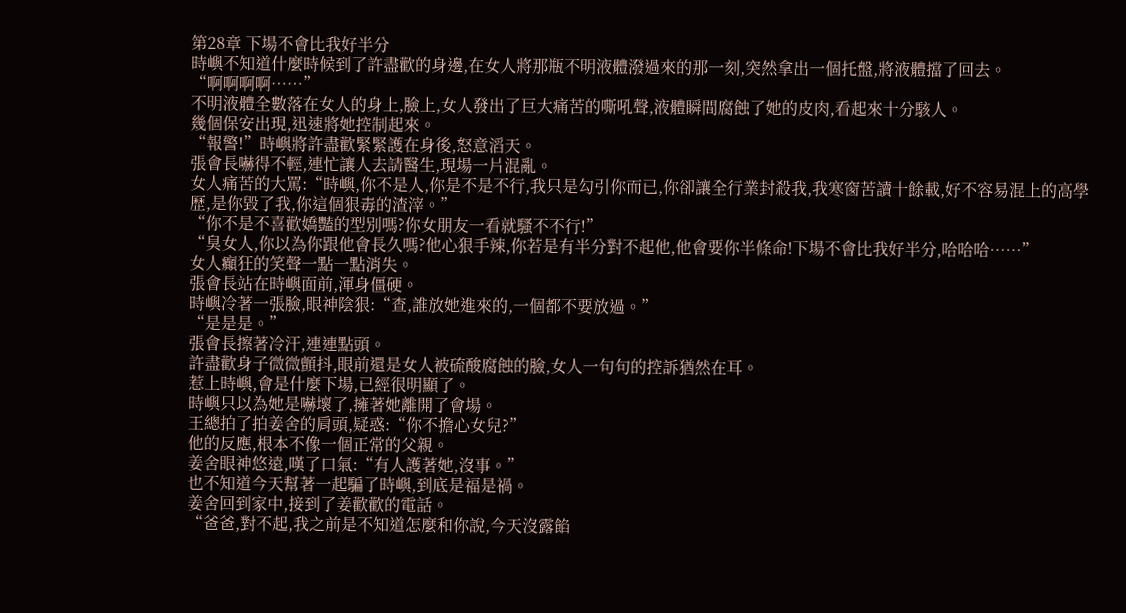第28章 下場不會比我好半分
時嶼不知道什麼時候到了許盡歡的身邊,在女人將那瓶不明液體潑過來的那一刻,突然拿出一個托盤,將液體擋了回去。
“啊啊啊啊……”
不明液體全數落在女人的身上,臉上,女人發出了巨大痛苦的嘶吼聲,液體瞬間腐蝕了她的皮肉,看起來十分駭人。
幾個保安出現,迅速將她控制起來。
“報警!”時嶼將許盡歡緊緊護在身後,怒意滔天。
張會長嚇得不輕,連忙讓人去請醫生,現場一片混亂。
女人痛苦的大罵:“時嶼,你不是人,你是不是不行,我只是勾引你而已,你卻讓全行業封殺我,我寒窗苦讀十餘載,好不容易混上的高學歷,是你毀了我,你這個狠毒的渣滓。”
“你不是不喜歡嬌豔的型別嗎?你女朋友一看就騷不不行!”
“臭女人,你以為你跟他會長久嗎?他心狠手辣,你若是有半分對不起他,他會要你半條命!下場不會比我好半分,哈哈哈……”
女人癲狂的笑聲一點一點消失。
張會長站在時嶼面前,渾身僵硬。
時嶼冷著一張臉,眼神陰狠:“查,誰放她進來的,一個都不要放過。”
“是是是。”
張會長擦著冷汗,連連點頭。
許盡歡身子微微顫抖,眼前還是女人被硫酸腐蝕的臉,女人一句句的控訴猶然在耳。
惹上時嶼,會是什麼下場,已經很明顯了。
時嶼只以為她是嚇壞了,擁著她離開了會場。
王總拍了拍姜舍的肩頭,疑惑:“你不擔心女兒?”
他的反應,根本不像一個正常的父親。
姜舍眼神悠遠,嘆了口氣:“有人護著她,沒事。”
也不知道今天幫著一起騙了時嶼,到底是福是禍。
姜舍回到家中,接到了姜歡歡的電話。
“爸爸,對不起,我之前是不知道怎麼和你說,今天沒露餡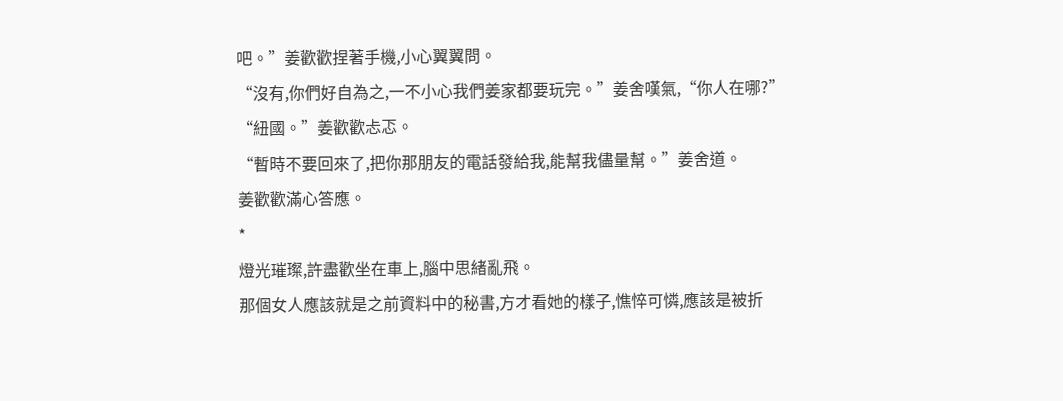吧。”姜歡歡捏著手機,小心翼翼問。
“沒有,你們好自為之,一不小心我們姜家都要玩完。”姜舍嘆氣,“你人在哪?”
“紐國。”姜歡歡忐忑。
“暫時不要回來了,把你那朋友的電話發給我,能幫我儘量幫。”姜舍道。
姜歡歡滿心答應。
*
燈光璀璨,許盡歡坐在車上,腦中思緒亂飛。
那個女人應該就是之前資料中的秘書,方才看她的樣子,憔悴可憐,應該是被折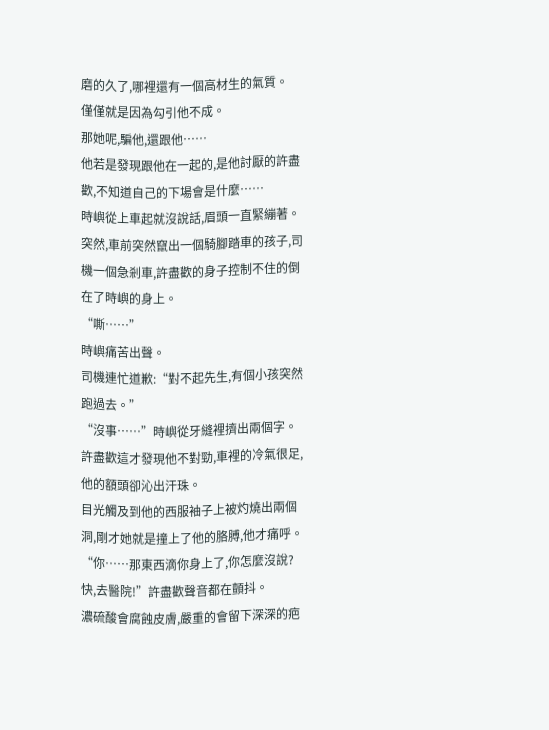磨的久了,哪裡還有一個高材生的氣質。
僅僅就是因為勾引他不成。
那她呢,騙他,還跟他……
他若是發現跟他在一起的,是他討厭的許盡歡,不知道自己的下場會是什麼……
時嶼從上車起就沒說話,眉頭一直緊繃著。
突然,車前突然竄出一個騎腳踏車的孩子,司機一個急剎車,許盡歡的身子控制不住的倒在了時嶼的身上。
“嘶……”
時嶼痛苦出聲。
司機連忙道歉:“對不起先生,有個小孩突然跑過去。”
“沒事……”時嶼從牙縫裡擠出兩個字。
許盡歡這才發現他不對勁,車裡的冷氣很足,他的額頭卻沁出汗珠。
目光觸及到他的西服袖子上被灼燒出兩個洞,剛才她就是撞上了他的胳膊,他才痛呼。
“你……那東西滴你身上了,你怎麼沒說?快,去醫院!”許盡歡聲音都在顫抖。
濃硫酸會腐蝕皮膚,嚴重的會留下深深的疤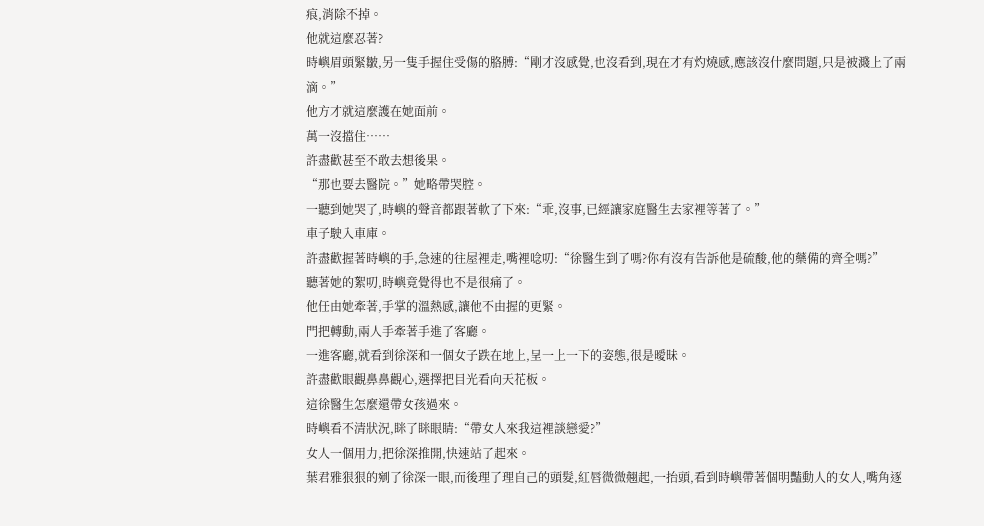痕,消除不掉。
他就這麼忍著?
時嶼眉頭緊皺,另一隻手握住受傷的胳膊:“剛才沒感覺,也沒看到,現在才有灼燒感,應該沒什麼問題,只是被濺上了兩滴。”
他方才就這麼護在她面前。
萬一沒擋住……
許盡歡甚至不敢去想後果。
“那也要去醫院。”她略帶哭腔。
一聽到她哭了,時嶼的聲音都跟著軟了下來:“乖,沒事,已經讓家庭醫生去家裡等著了。”
車子駛入車庫。
許盡歡握著時嶼的手,急速的往屋裡走,嘴裡唸叨:“徐醫生到了嗎?你有沒有告訴他是硫酸,他的藥備的齊全嗎?”
聽著她的絮叨,時嶼竟覺得也不是很痛了。
他任由她牽著,手掌的溫熱感,讓他不由握的更緊。
門把轉動,兩人手牽著手進了客廳。
一進客廳,就看到徐深和一個女子跌在地上,呈一上一下的姿態,很是曖昧。
許盡歡眼觀鼻鼻觀心,選擇把目光看向天花板。
這徐醫生怎麼還帶女孩過來。
時嶼看不清狀況,眯了眯眼睛:“帶女人來我這裡談戀愛?”
女人一個用力,把徐深推開,快速站了起來。
葉君雅狠狠的剜了徐深一眼,而後理了理自己的頭髮,紅唇微微翹起,一抬頭,看到時嶼帶著個明豔動人的女人,嘴角逐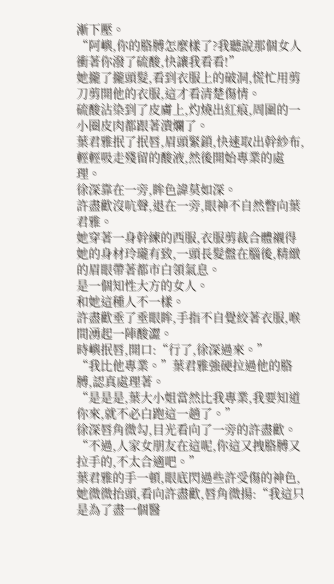漸下壓。
“阿嶼,你的胳膊怎麼樣了?我聽說那個女人衝著你潑了硫酸,快讓我看看!”
她攏了攏頭髮,看到衣服上的破洞,慌忙用剪刀剪開他的衣服,這才看清楚傷情。
硫酸沾染到了皮膚上,灼燒出紅痕,周圍的一小圈皮肉都跟著潰爛了。
葉君雅抿了抿唇,眉頭緊鎖,快速取出幹紗布,輕輕吸走殘留的酸液,然後開始專業的處理。
徐深靠在一旁,眸色諱莫如深。
許盡歡沒吭聲,退在一旁,眼神不自然瞥向葉君雅。
她穿著一身幹練的西服,衣服剪裁合體襯得她的身材玲瓏有致,一頭長髮盤在腦後,精緻的眉眼帶著都市白領氣息。
是一個知性大方的女人。
和她這種人不一樣。
許盡歡垂了垂眼眸,手指不自覺絞著衣服,喉間湧起一陣酸澀。
時嶼抿唇,開口:“行了,徐深過來。”
“我比他專業。”葉君雅強硬拉過他的胳膊,認真處理著。
“是是是,葉大小姐當然比我專業,我要知道你來,就不必白跑這一趟了。”
徐深唇角微勾,目光看向了一旁的許盡歡。
“不過,人家女朋友在這呢,你這又拽胳膊又拉手的,不太合適吧。”
葉君雅的手一頓,眼底閃過些許受傷的神色,她微微抬頭,看向許盡歡,唇角微揚:“我這只是為了盡一個醫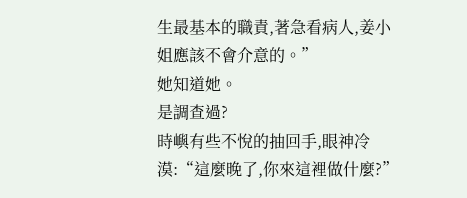生最基本的職責,著急看病人,姜小姐應該不會介意的。”
她知道她。
是調查過?
時嶼有些不悅的抽回手,眼神冷漠:“這麼晚了,你來這裡做什麼?”